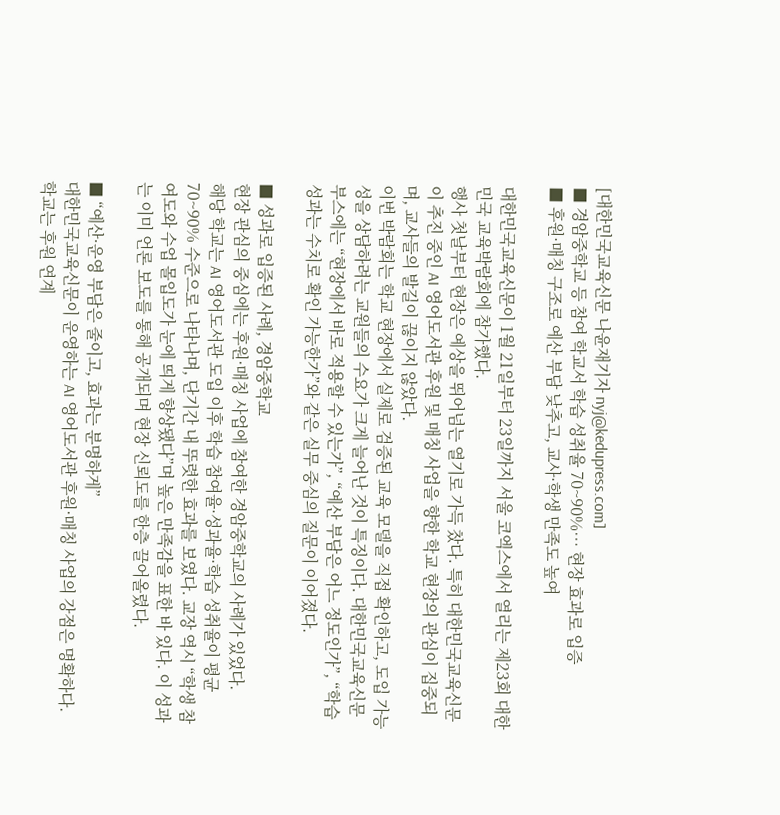[대한민국교육신문 나윤재기자 nyj@kedupress.com]
■ 경암중학교 등 참여 학교서 학습 성취율 70~90%… 현장 효과로 입증
■ 후원·매칭 구조로 예산 부담 낮추고, 교사·학생 만족도 높여

대한민국교육신문이 1월 21일부터 23일까지 서울 코엑스에서 열리는 제23회 대한민국 교육박람회에 참가했다.
행사 첫날부터 현장은 예상을 뛰어넘는 열기로 가득 찼다. 특히 대한민국교육신문이 추진 중인 AI 영어도서관 후원 및 매칭 사업을 향한 학교 현장의 관심이 집중되며, 교사들의 발길이 끊이지 않았다.
이번 박람회는 학교 현장에서 실제로 검증된 교육 모델을 직접 확인하고, 도입 가능성을 상담하려는 교원들의 수요가 크게 늘어난 것이 특징이다. 대한민국교육신문 부스에는 “현장에서 바로 적용할 수 있는가”, “예산 부담은 어느 정도인가”, “학습 성과는 수치로 확인 가능한가”와 같은 실무 중심의 질문이 이어졌다.

■ 성과로 입증된 사례, 경암중학교
현장 관심의 중심에는 후원·매칭 사업에 참여한 경암중학교의 사례가 있었다.
해당 학교는 AI 영어도서관 도입 이후 학습 참여율·성과율·학습 성취율이 평균 70~90% 수준으로 나타나며, 단기간 내 뚜렷한 효과를 보였다. 교장 역시 “학생 참여도와 수업 몰입도가 눈에 띄게 향상됐다”며 높은 만족감을 표한 바 있다. 이 성과는 이미 언론 보도를 통해 공개되며 현장 신뢰도를 한층 끌어올렸다.

■ “예산·운영 부담은 줄이고, 효과는 분명하게”
대한민국교육신문이 운영하는 AI 영어도서관 후원·매칭 사업의 강점은 명확하다.
학교는 후원 연계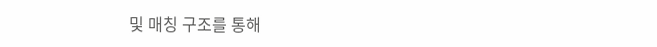및 매칭 구조를 통해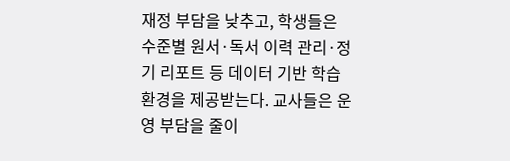재정 부담을 낮추고, 학생들은 수준별 원서·독서 이력 관리·정기 리포트 등 데이터 기반 학습 환경을 제공받는다. 교사들은 운영 부담을 줄이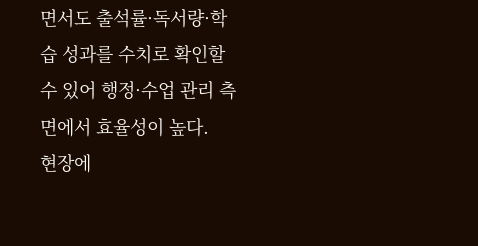면서도 출석률·독서량·학습 성과를 수치로 확인할 수 있어 행정·수업 관리 측면에서 효율성이 높다.
현장에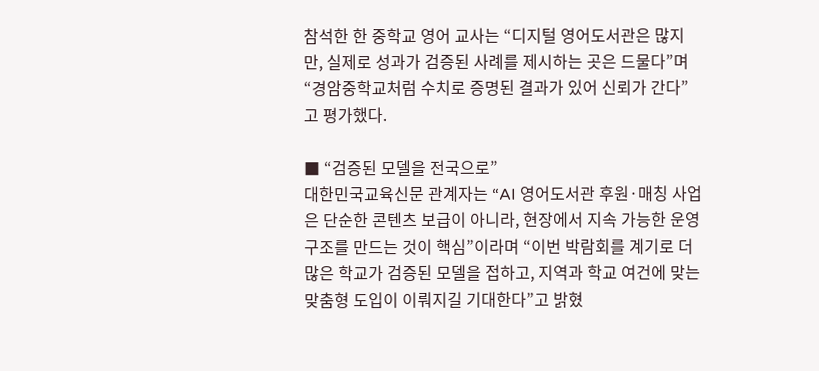참석한 한 중학교 영어 교사는 “디지털 영어도서관은 많지만, 실제로 성과가 검증된 사례를 제시하는 곳은 드물다”며 “경암중학교처럼 수치로 증명된 결과가 있어 신뢰가 간다”고 평가했다.

■ “검증된 모델을 전국으로”
대한민국교육신문 관계자는 “AI 영어도서관 후원·매칭 사업은 단순한 콘텐츠 보급이 아니라, 현장에서 지속 가능한 운영 구조를 만드는 것이 핵심”이라며 “이번 박람회를 계기로 더 많은 학교가 검증된 모델을 접하고, 지역과 학교 여건에 맞는 맞춤형 도입이 이뤄지길 기대한다”고 밝혔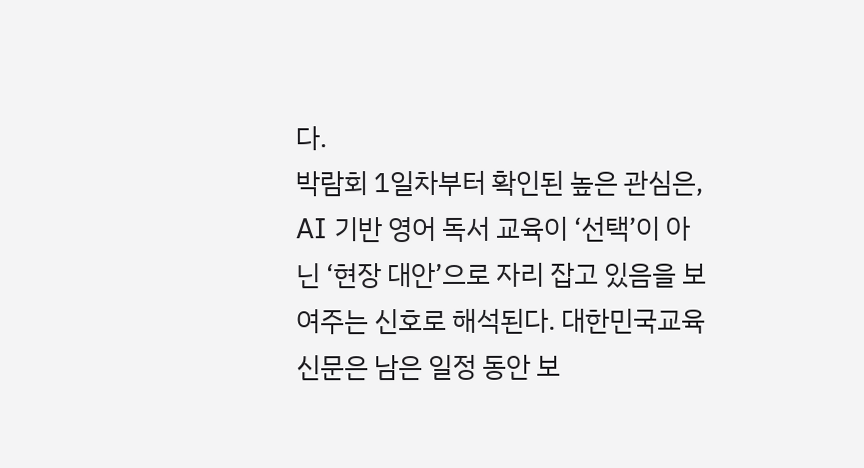다.
박람회 1일차부터 확인된 높은 관심은, AI 기반 영어 독서 교육이 ‘선택’이 아닌 ‘현장 대안’으로 자리 잡고 있음을 보여주는 신호로 해석된다. 대한민국교육신문은 남은 일정 동안 보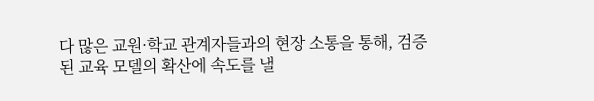다 많은 교원·학교 관계자들과의 현장 소통을 통해, 검증된 교육 모델의 확산에 속도를 낼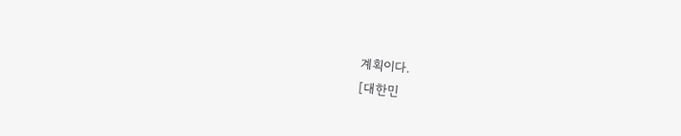계획이다.
[대한민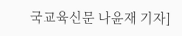국교육신문 나윤재 기자]